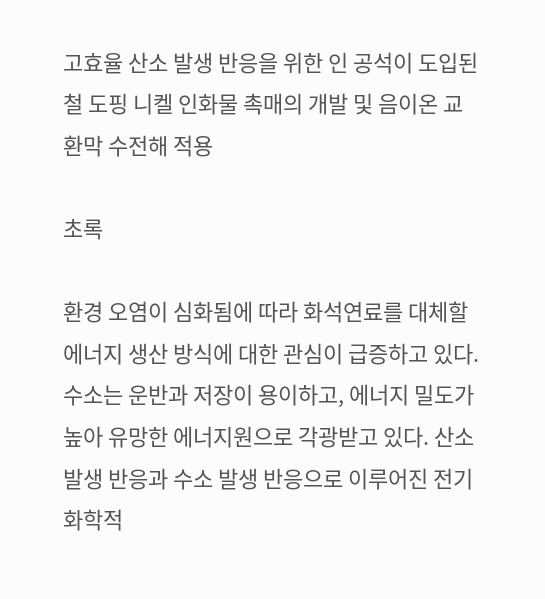고효율 산소 발생 반응을 위한 인 공석이 도입된 철 도핑 니켈 인화물 촉매의 개발 및 음이온 교환막 수전해 적용

초록

환경 오염이 심화됨에 따라 화석연료를 대체할 에너지 생산 방식에 대한 관심이 급증하고 있다. 수소는 운반과 저장이 용이하고, 에너지 밀도가 높아 유망한 에너지원으로 각광받고 있다. 산소 발생 반응과 수소 발생 반응으로 이루어진 전기화학적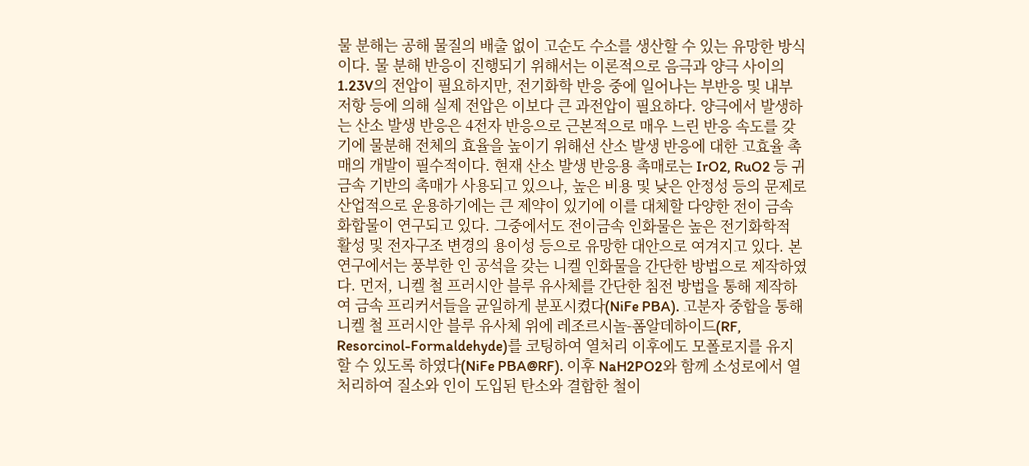물 분해는 공해 물질의 배출 없이 고순도 수소를 생산할 수 있는 유망한 방식이다. 물 분해 반응이 진행되기 위해서는 이론적으로 음극과 양극 사이의 1.23V의 전압이 필요하지만, 전기화학 반응 중에 일어나는 부반응 및 내부 저항 등에 의해 실제 전압은 이보다 큰 과전압이 필요하다. 양극에서 발생하는 산소 발생 반응은 4전자 반응으로 근본적으로 매우 느린 반응 속도를 갖기에 물분해 전체의 효율을 높이기 위해선 산소 발생 반응에 대한 고효율 촉매의 개발이 필수적이다. 현재 산소 발생 반응용 촉매로는 IrO2, RuO2 등 귀금속 기반의 촉매가 사용되고 있으나, 높은 비용 및 낮은 안정성 등의 문제로 산업적으로 운용하기에는 큰 제약이 있기에 이를 대체할 다양한 전이 금속 화합물이 연구되고 있다. 그중에서도 전이금속 인화물은 높은 전기화학적 활성 및 전자구조 변경의 용이성 등으로 유망한 대안으로 여겨지고 있다. 본 연구에서는 풍부한 인 공석을 갖는 니켈 인화물을 간단한 방법으로 제작하였다. 먼저, 니켈 철 프러시안 블루 유사체를 간단한 침전 방법을 통해 제작하여 금속 프리커서들을 균일하게 분포시켰다(NiFe PBA). 고분자 중합을 통해 니켈 철 프러시안 블루 유사체 위에 레조르시놀-폼알데하이드(RF, Resorcinol-Formaldehyde)를 코팅하여 열처리 이후에도 모폴로지를 유지할 수 있도록 하였다(NiFe PBA@RF). 이후 NaH2PO2와 함께 소성로에서 열처리하여 질소와 인이 도입된 탄소와 결합한 철이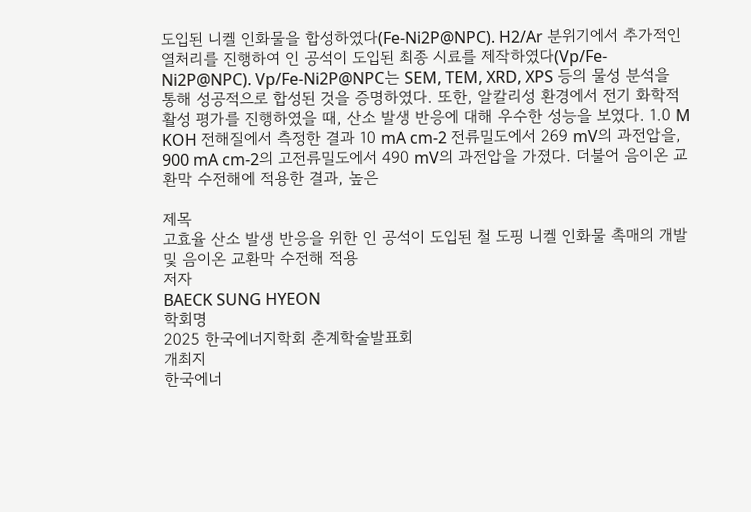도입된 니켈 인화물을 합성하였다(Fe-Ni2P@NPC). H2/Ar 분위기에서 추가적인 열처리를 진행하여 인 공석이 도입된 최종 시료를 제작하였다(Vp/Fe-Ni2P@NPC). Vp/Fe-Ni2P@NPC는 SEM, TEM, XRD, XPS 등의 물성 분석을 통해 성공적으로 합성된 것을 증명하였다. 또한, 알칼리성 환경에서 전기 화학적 활성 평가를 진행하였을 때, 산소 발생 반응에 대해 우수한 성능을 보였다. 1.0 M KOH 전해질에서 측정한 결과 10 mA cm-2 전류밀도에서 269 mV의 과전압을, 900 mA cm-2의 고전류밀도에서 490 mV의 과전압을 가졌다. 더불어 음이온 교환막 수전해에 적용한 결과, 높은

제목
고효율 산소 발생 반응을 위한 인 공석이 도입된 철 도핑 니켈 인화물 촉매의 개발 및 음이온 교환막 수전해 적용
저자
BAECK SUNG HYEON
학회명
2025 한국에너지학회 춘계학술발표회
개최지
한국에너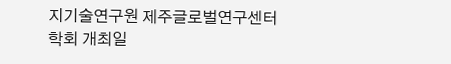지기술연구원 제주글로벌연구센터
학회 개최일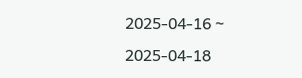2025-04-16 ~ 2025-04-18